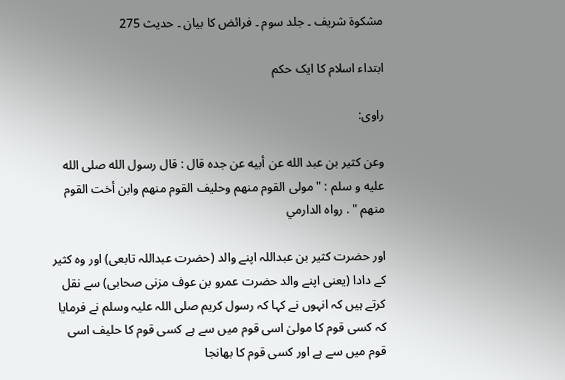مشکوۃ شریف ۔ جلد سوم ۔ فرائض کا بیان ۔ حدیث 275

ابتداء اسلام کا ایک حکم

راوی:

وعن كثير بن عبد الله عن أبيه عن جده قال : قال رسول الله صلى الله عليه و سلم : " مولى القوم منهم وحليف القوم منهم وابن أخت القوم منهم " . رواه الدارمي

اور حضرت کثیر بن عبداللہ اپنے والد (حضرت عبداللہ تابعی) اور وہ کثیر کے دادا (یعنی اپنے والد حضرت عمرو بن عوف مزنی صحابی) سے نقل کرتے ہیں کہ انہوں نے کہا کہ رسول کریم صلی اللہ علیہ وسلم نے فرمایا کہ کسی قوم کا مولیٰ اسی قوم میں سے ہے کسی قوم کا حلیف اسی قوم میں سے ہے اور کسی قوم کا بھانجا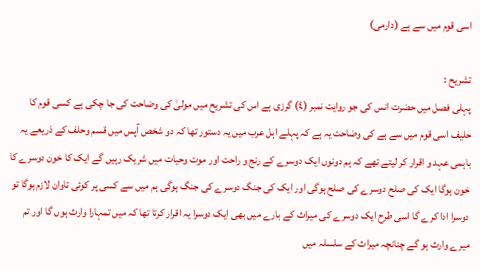اسی قوم میں سے ہے (دارمی)

تشریح :
پہلی فصل میں حضرت انس کی جو روایت نمبر (٤) گرزی ہے اس کی تشریح میں مولیٰ کی وضاحت کی جا چکی ہے کسی قوم کا حلیف اسی قوم میں سے ہے کی وضاحت یہ ہے کہ پہلے اہل عرب میں یہ دستور تھا کہ دو شخص آپس میں قسم وحلف کے ذریعے یہ باہمی عہد و اقرار کر لیتے تھے کہ ہم دونوں ایک دوسرے کے رنج و راحت اور موت وحیات میں شریک رہیں گے ایک کا خون دوسرے کا خون ہوگا ایک کی صلح دوسرے کی صلح ہوگی اور ایک کی جنگ دوسرے کی جنگ ہوگی ہم میں سے کسی پر کوئی تاوان لازم ہوگا تو دوسرا ادا کرے گا اسی طرح ایک دوسرے کی میراث کے بارے میں بھی ایک دوسرا یہ اقرار کرتا تھا کہ میں تمہارا وارث ہوں گا اور تم میرے وارث ہو گے چنانچہ میراث کے سلسلہ میں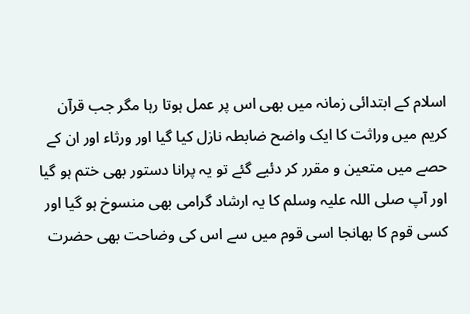اسلام کے ابتدائی زمانہ میں بھی اس پر عمل ہوتا رہا مگر جب قرآن کریم میں وراثت کا ایک واضح ضابطہ نازل کیا گیا اور ورثاء اور ان کے حصے میں متعین و مقرر کر دئیے گئے تو یہ پرانا دستور بھی ختم ہو گیا اور آپ صلی اللہ علیہ وسلم کا یہ ارشاد گرامی بھی منسوخ ہو گیا اور کسی قوم کا بھانجا اسی قوم میں سے اس کی وضاحت بھی حضرت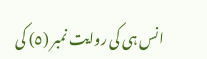انس ہی کی روایت نمبر (٥) کی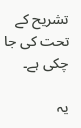تشریح کے تحت کی جا چکی ہے۔

یہ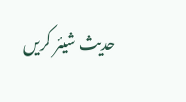حدیث شیئر کریں